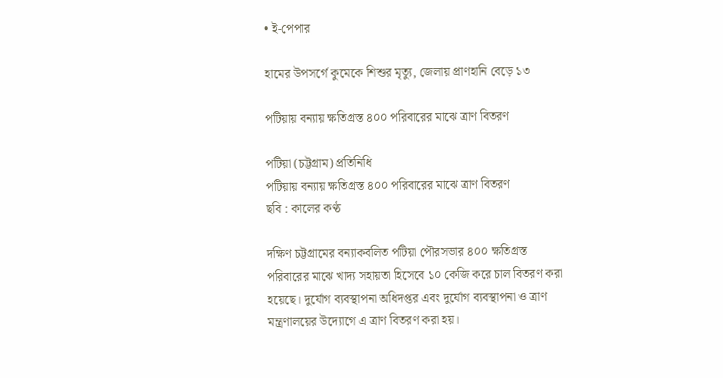• ই-পেপার

হামের উপসর্গে কুমেকে শিশুর মৃত্যু, জেলায় প্রাণহানি বেড়ে ১৩

পটিয়ায় বন্যায় ক্ষতিগ্রস্ত ৪০০ পরিবারের মাঝে ত্রাণ বিতরণ

পটিয়া (চট্টগ্রাম) প্রতিনিধি
পটিয়ায় বন্যায় ক্ষতিগ্রস্ত ৪০০ পরিবারের মাঝে ত্রাণ বিতরণ
ছবি : কালের কণ্ঠ

দক্ষিণ চট্টগ্রামের বন্যাকবলিত পটিয়া পৌরসভার ৪০০ ক্ষতিগ্রস্ত পরিবারের মাঝে খাদ্য সহায়তা হিসেবে ১০ কেজি করে চাল বিতরণ করা হয়েছে। দুর্যোগ ব্যবস্থাপনা অধিদপ্তর এবং দুর্যোগ ব্যবস্থাপনা ও ত্রাণ মন্ত্রণালয়ের উদ্যোগে এ ত্রাণ বিতরণ করা হয়।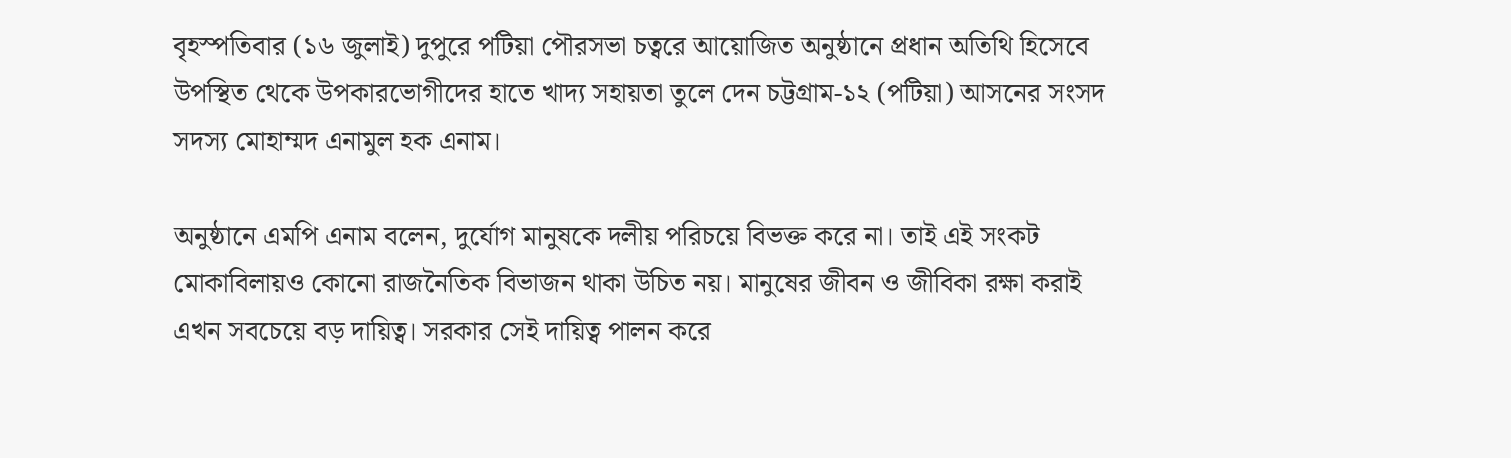বৃহস্পতিবার (১৬ জুলাই) দুপুরে পটিয়া পৌরসভা চত্বরে আয়োজিত অনুষ্ঠানে প্রধান অতিথি হিসেবে উপস্থিত থেকে উপকারভোগীদের হাতে খাদ্য সহায়তা তুলে দেন চট্টগ্রাম-১২ (পটিয়া) আসনের সংসদ সদস্য মোহাম্মদ এনামুল হক এনাম।

অনুষ্ঠানে এমপি এনাম বলেন, দুর্যোগ মানুষকে দলীয় পরিচয়ে বিভক্ত করে না। তাই এই সংকট মোকাবিলায়ও কোনো রাজনৈতিক বিভাজন থাকা উচিত নয়। মানুষের জীবন ও জীবিকা রক্ষা করাই এখন সবচেয়ে বড় দায়িত্ব। সরকার সেই দায়িত্ব পালন করে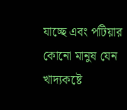যাচ্ছে এবং পটিয়ার কোনো মানুষ যেন খাদ্যকষ্টে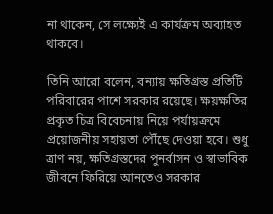না থাকেন, সে লক্ষ্যেই এ কার্যক্রম অব্যাহত থাকবে।

তিনি আরো বলেন, বন্যায় ক্ষতিগ্রস্ত প্রতিটি পরিবারের পাশে সরকার রয়েছে। ক্ষয়ক্ষতির প্রকৃত চিত্র বিবেচনায় নিয়ে পর্যায়ক্রমে প্রয়োজনীয় সহায়তা পৌঁছে দেওয়া হবে। শুধু ত্রাণ নয়, ক্ষতিগ্রস্তদের পুনর্বাসন ও স্বাভাবিক জীবনে ফিরিয়ে আনতেও সরকার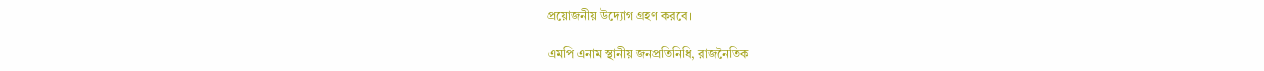প্রয়োজনীয় উদ্যোগ গ্রহণ করবে।

এমপি এনাম স্থানীয় জনপ্রতিনিধি, রাজনৈতিক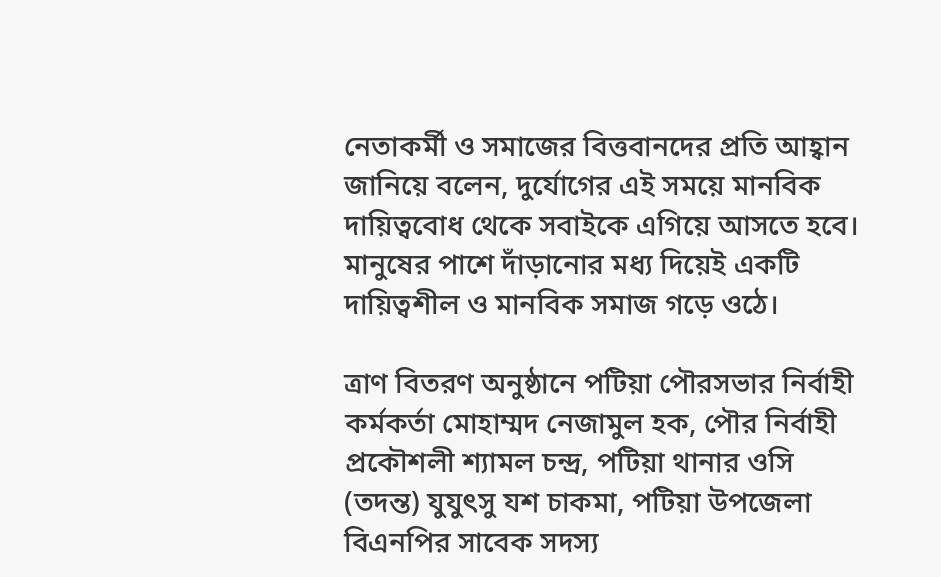নেতাকর্মী ও সমাজের বিত্তবানদের প্রতি আহ্বান জানিয়ে বলেন, দুর্যোগের এই সময়ে মানবিক দায়িত্ববোধ থেকে সবাইকে এগিয়ে আসতে হবে। মানুষের পাশে দাঁড়ানোর মধ্য দিয়েই একটি দায়িত্বশীল ও মানবিক সমাজ গড়ে ওঠে।

ত্রাণ বিতরণ অনুষ্ঠানে পটিয়া পৌরসভার নির্বাহী কর্মকর্তা মোহাম্মদ নেজামুল হক, পৌর নির্বাহী প্রকৌশলী শ্যামল চন্দ্র, পটিয়া থানার ওসি (তদন্ত) যুযুৎসু যশ চাকমা, পটিয়া উপজেলা বিএনপির সাবেক সদস্য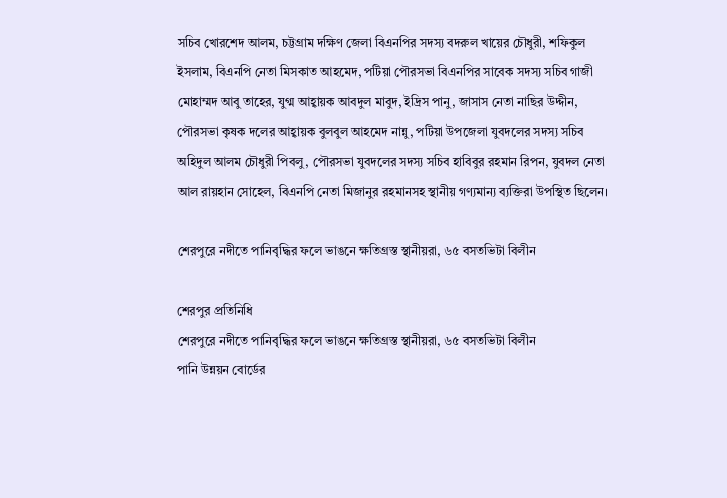সচিব খোরশেদ আলম, চট্টগ্রাম দক্ষিণ জেলা বিএনপির সদস্য বদরুল খায়ের চৌধুরী, শফিকুল ইসলাম, বিএনপি নেতা মিসকাত আহমেদ, পটিয়া পৌরসভা বিএনপির সাবেক সদস্য সচিব গাজী মোহাম্মদ আবু তাহের, যুগ্ম আহ্বায়ক আবদুল মাবুদ, ইদ্রিস পানু, জাসাস নেতা নাছির উদ্দীন, পৌরসভা কৃষক দলের আহ্বায়ক বুলবুল আহমেদ নান্নু, পটিয়া উপজেলা যুবদলের সদস্য সচিব অহিদুল আলম চৌধুরী পিবলু, পৌরসভা যুবদলের সদস্য সচিব হাবিবুর রহমান রিপন, যুবদল নেতা আল রায়হান সোহেল, বিএনপি নেতা মিজানুর রহমানসহ স্থানীয় গণ্যমান্য ব্যক্তিরা উপস্থিত ছিলেন।

শেরপুরে নদীতে পানিবৃদ্ধির ফলে ভাঙনে ক্ষতিগ্রস্ত স্থানীয়রা, ৬৫ বসতভিটা বিলীন

শেরপুর প্রতিনিধি
শেরপুরে নদীতে পানিবৃদ্ধির ফলে ভাঙনে ক্ষতিগ্রস্ত স্থানীয়রা, ৬৫ বসতভিটা বিলীন
পানি উন্নয়ন বোর্ডের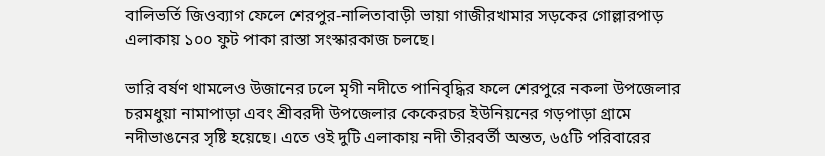বালিভর্তি জিওব্যাগ ফেলে শেরপুর-নালিতাবাড়ী ভায়া গাজীরখামার সড়কের গোল্লারপাড় এলাকায় ১০০ ফুট পাকা রাস্তা সংস্কারকাজ চলছে।

ভারি বর্ষণ থামলেও উজানের ঢলে মৃগী নদীতে পানিবৃদ্ধির ফলে শেরপুরে নকলা উপজেলার চরমধুয়া নামাপাড়া এবং শ্রীবরদী উপজেলার কেকেরচর ইউনিয়নের গড়পাড়া গ্রামে নদীভাঙনের সৃষ্টি হয়েছে। এতে ওই দুটি এলাকায় নদী তীরবর্তী অন্তত, ৬৫টি পরিবারের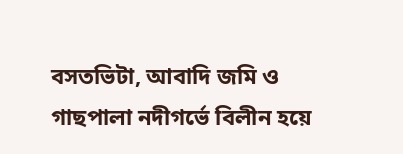বসতভিটা, আবাদি জমি ও গাছপালা নদীগর্ভে বিলীন হয়ে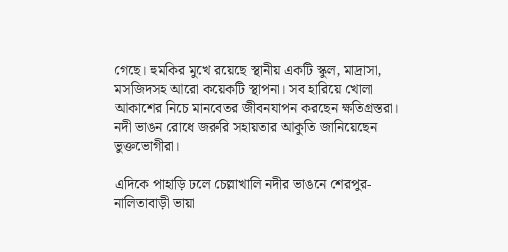গেছে। হুমকির মুখে রয়েছে স্থানীয় একটি স্কুল, মাদ্রাসা, মসজিদসহ আরো কয়েকটি স্থাপনা। সব হারিয়ে খোলা আকাশের নিচে মানবেতর জীবনযাপন করছেন ক্ষতিগ্রস্তরা। নদী ভাঙন রোধে জরুরি সহায়তার আকুতি জানিয়েছেন ভুক্তভোগীরা।

এদিকে পাহাড়ি ঢলে চেল্লাখালি নদীর ভাঙনে শেরপুর-নালিতাবাড়ী ভায়া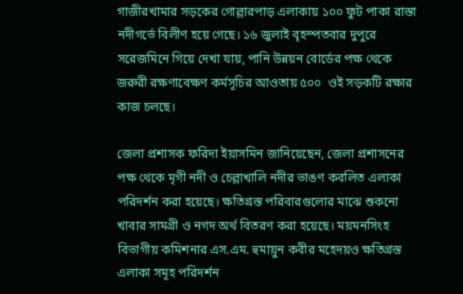গাজীরখামার সড়কের গোল্লারপাড় এলাকায় ১০০ ফুট পাকা রাস্তা নদীগর্ভে বিলীণ হয়ে গেছে। ১৬ জুলাই বৃহস্পতবার দুপুরে সরেজমিনে গিয়ে দেখা যায়, পানি উন্নয়ন বোর্ডের পক্ষ থেকে জরুরী রক্ষণাবেক্ষণ কর্মসূচির আওতায় ৫০০  ওই সড়কটি রক্ষার কাজ চলছে।

জেলা প্রশাসক ফরিদা ইয়াসমিন জানিয়েছেন, জেলা প্রশাসনের পক্ষ থেকে মৃগী নদী ও চেল্লাখালি নদীর ভাঙণ কবলিত এলাকা পরিদর্শন করা হয়েছে। ক্ষতিগ্রস্ত পরিবারগুলোর মাঝে শুকনো খাবার সামগ্রী ও নগদ অর্থ বিতরণ করা হয়েছে। ময়মনসিংহ বিভাগীয় কমিশনার এস.এম. হুমায়ুন কবীর মহেদয়ও ক্ষতিগ্রস্ত এলাকা সমূহ পরিদর্শন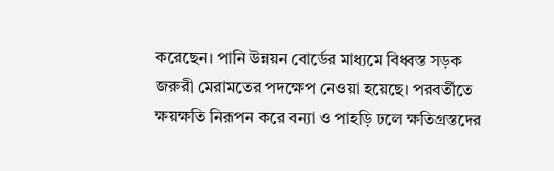করেছেন। পানি উন্নয়ন বোর্ডের মাধ্যমে বিধ্বস্ত সড়ক জরুরী মেরামতের পদক্ষেপ নেওয়া হয়েছে। পরবর্তীতে ক্ষয়ক্ষতি নিরূপন করে বন্যা ও পাহড়ি ঢলে ক্ষতিগ্রস্তদের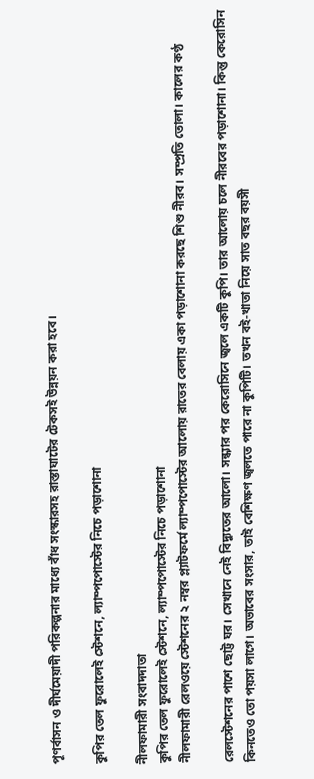পূণর্বাসন ও দীর্ঘমেয়াদী পরিকল্পনার মাধ্যে বাঁধ সংস্কারসহ রাস্তাঘাটের টেকসই উন্নয়ন করা হবে।

কুপির তেল ফুরোলেই স্টেশনে, ল্যাম্পপোস্টের নিচে পড়াশোনা

নীলফামারী সংবাদদাতা
কুপির তেল ফুরোলেই স্টেশনে, ল্যাম্পপোস্টের নিচে পড়াশোনা
নীলফামারী রেলওয়ে স্টেশনের ২ নম্বর প্ল্যাটফর্মে ল্যাম্পপোস্টের আলোয় রাতের বেলায় একা পড়াশোনা করছে শিশু নীরব। সম্প্রতি তোলা। কালের কণ্ঠ

রেলস্টেশনের পাশে ছোট্ট ঘর। সেখানে নেই বিদ্যুতের আলো। সন্ধ্যার পর কেরোসিনে জ্বলে একটি কুপি। তার আলোয় চলে নীরবের পড়াশোনা। কিন্তু কেরোসিন কিনতেও তো পয়সা লাগে। অভাবের সংসার, তাই বেশিক্ষণ জ্বলতে পারে না কুপিটি। তখন বই-খাতা নিয়ে সাত বছর বয়সী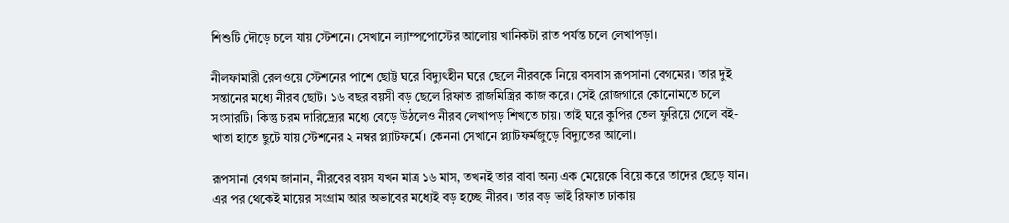শিশুটি দৌড়ে চলে যায় স্টেশনে। সেখানে ল্যাম্পপোস্টের আলোয় খানিকটা রাত পর্যন্ত চলে লেখাপড়া।

নীলফামারী রেলওয়ে স্টেশনের পাশে ছোট্ট ঘরে বিদ্যুৎহীন ঘরে ছেলে নীরবকে নিয়ে বসবাস রূপসানা বেগমের। তার দুই সন্তানের মধ্যে নীরব ছোট। ১৬ বছর বয়সী বড় ছেলে রিফাত রাজমিস্ত্রির কাজ করে। সেই রোজগারে কোনোমতে চলে সংসারটি। কিন্তু চরম দারিদ্র্যের মধ্যে বেড়ে উঠলেও নীরব লেখাপড় শিখতে চায়। তাই ঘরে কুপির তেল ফুরিয়ে গেলে বই-খাতা হাতে ছুটে যায় স্টেশনের ২ নম্বর প্ল্যাটফর্মে। কেননা সেখানে প্ল্যাটফর্মজুড়ে বিদ্যুতের আলো।

রূপসানা বেগম জানান, নীরবের বয়স যখন মাত্র ১৬ মাস, তখনই তার বাবা অন্য এক মেয়েকে বিয়ে করে তাদের ছেড়ে যান। এর পর থেকেই মায়ের সংগ্রাম আর অভাবের মধ্যেই বড় হচ্ছে নীরব। তার বড় ভাই রিফাত ঢাকায়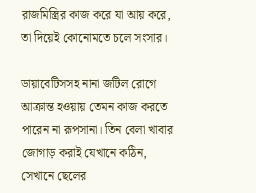রাজমিস্ত্রির কাজ করে যা আয় করে, তা দিয়েই কোনোমতে চলে সংসার।

ডায়াবেটিসসহ নানা জটিল রোগে আক্রান্ত হওয়ায় তেমন কাজ করতে পারেন না রূপসানা। তিন বেলা খাবার জোগাড় করাই যেখানে কঠিন, সেখানে ছেলের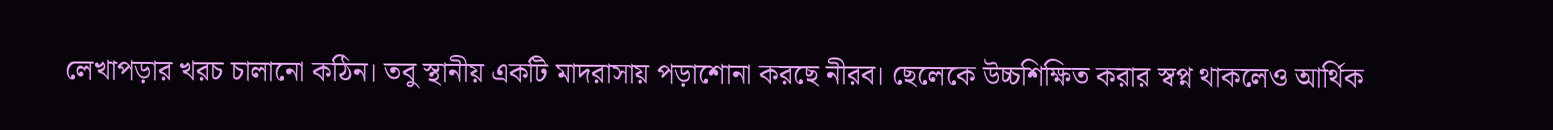লেখাপড়ার খরচ চালানো কঠিন। তবু স্থানীয় একটি মাদরাসায় পড়াশোনা করছে নীরব। ছেলেকে উচ্চশিক্ষিত করার স্বপ্ন থাকলেও আর্থিক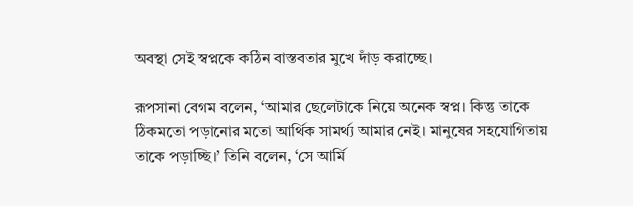অবস্থা সেই স্বপ্নকে কঠিন বাস্তবতার মুখে দাঁড় করাচ্ছে।

রূপসানা বেগম বলেন, ‘আমার ছেলেটাকে নিয়ে অনেক স্বপ্ন। কিন্তু তাকে ঠিকমতো পড়ানোর মতো আর্থিক সামর্থ্য আমার নেই। মানুষের সহযোগিতায় তাকে পড়াচ্ছি।’ তিনি বলেন, ‘সে আর্মি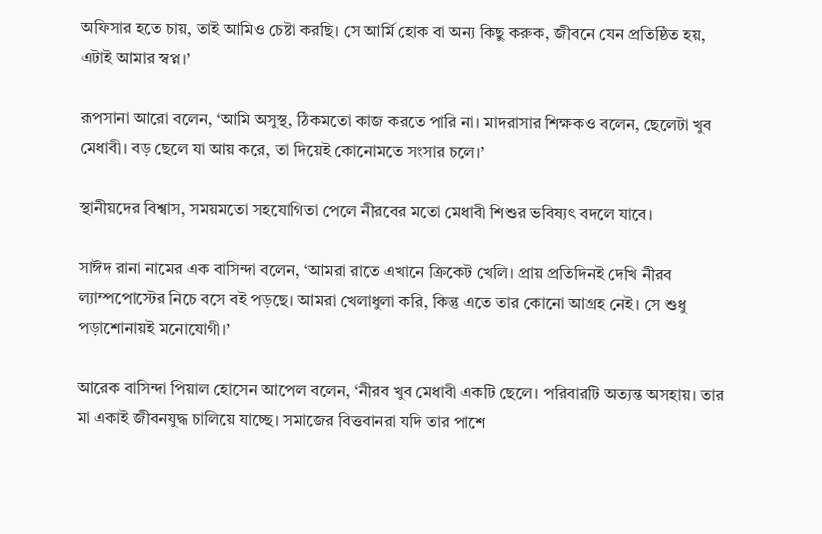অফিসার হতে চায়, তাই আমিও চেষ্টা করছি। সে আর্মি হোক বা অন্য কিছু করুক, জীবনে যেন প্রতিষ্ঠিত হয়, এটাই আমার স্বপ্ন।’

রূপসানা আরো বলেন, ‘আমি অসুস্থ, ঠিকমতো কাজ করতে পারি না। মাদরাসার শিক্ষকও বলেন, ছেলেটা খুব মেধাবী। বড় ছেলে যা আয় করে, তা দিয়েই কোনোমতে সংসার চলে।’

স্থানীয়দের বিশ্বাস, সময়মতো সহযোগিতা পেলে নীরবের মতো মেধাবী শিশুর ভবিষ্যৎ বদলে যাবে।

সাঈদ রানা নামের এক বাসিন্দা বলেন, ‘আমরা রাতে এখানে ক্রিকেট খেলি। প্রায় প্রতিদিনই দেখি নীরব ল্যাম্পপোস্টের নিচে বসে বই পড়ছে। আমরা খেলাধুলা করি, কিন্তু এতে তার কোনো আগ্রহ নেই। সে শুধু পড়াশোনায়ই মনোযোগী।’

আরেক বাসিন্দা পিয়াল হোসেন আপেল বলেন, ‘নীরব খুব মেধাবী একটি ছেলে। পরিবারটি অত্যন্ত অসহায়। তার মা একাই জীবনযুদ্ধ চালিয়ে যাচ্ছে। সমাজের বিত্তবানরা যদি তার পাশে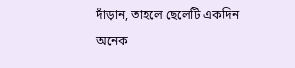দাঁড়ান, তাহলে ছেলেটি একদিন অনেক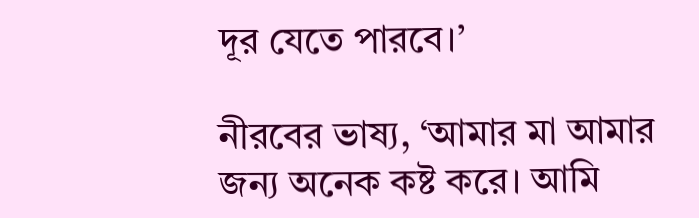দূর যেতে পারবে।’

নীরবের ভাষ্য, ‘আমার মা আমার জন্য অনেক কষ্ট করে। আমি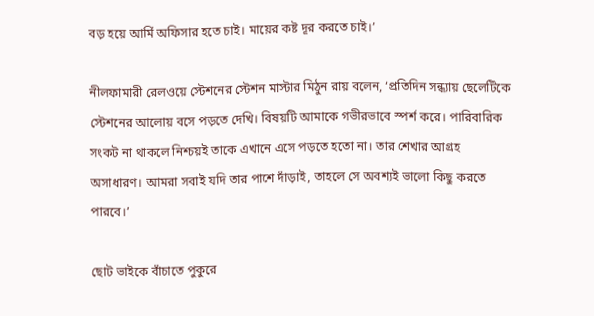বড় হয়ে আর্মি অফিসার হতে চাই। মায়ের কষ্ট দূর করতে চাই।’

নীলফামারী রেলওয়ে স্টেশনের স্টেশন মাস্টার মিঠুন রায় বলেন, ‘প্রতিদিন সন্ধ্যায় ছেলেটিকে স্টেশনের আলোয় বসে পড়তে দেখি। বিষয়টি আমাকে গভীরভাবে স্পর্শ করে। পারিবারিক সংকট না থাকলে নিশ্চয়ই তাকে এখানে এসে পড়তে হতো না। তার শেখার আগ্রহ অসাধারণ। আমরা সবাই যদি তার পাশে দাঁড়াই, তাহলে সে অবশ্যই ভালো কিছু করতে পারবে।’

ছোট ভাইকে বাঁচাতে পুকুরে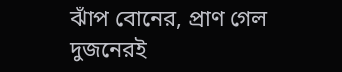ঝাঁপ বোনের, প্রাণ গেল দুজনেরই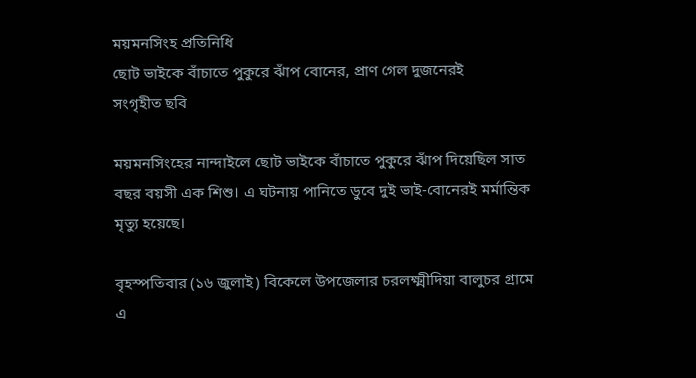ময়মনসিংহ প্রতিনিধি
ছোট ভাইকে বাঁচাতে পুকুরে ঝাঁপ বোনের, প্রাণ গেল দুজনেরই
সংগৃহীত ছবি

ময়মনসিংহের নান্দাইলে ছোট ভাইকে বাঁচাতে পুকুরে ঝাঁপ দিয়েছিল সাত বছর বয়সী এক শিশু। এ ঘটনায় পানিতে ডুবে দুই ভাই-বোনেরই মর্মান্তিক মৃত্যু হয়েছে।

বৃহস্পতিবার (১৬ জুলাই) বিকেলে উপজেলার চরলক্ষ্মীদিয়া বালুচর গ্রামে এ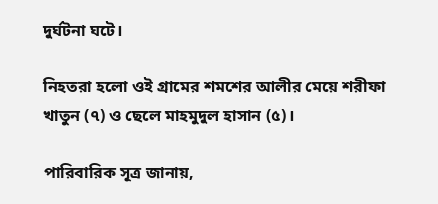দুর্ঘটনা ঘটে।

নিহতরা হলো ওই গ্রামের শমশের আলীর মেয়ে শরীফা খাতুন (৭) ও ছেলে মাহমুদুল হাসান (৫)।

পারিবারিক সূত্র জানায়,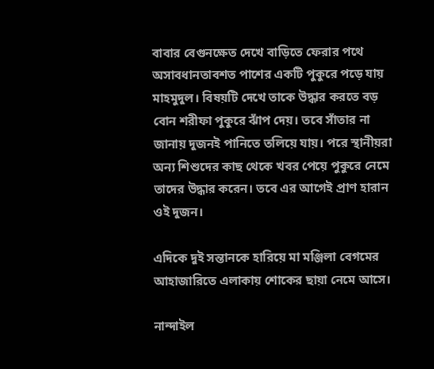বাবার বেগুনক্ষেত দেখে বাড়িতে ফেরার পথে অসাবধানতাবশত পাশের একটি পুকুরে পড়ে যায় মাহমুদুল। বিষয়টি দেখে তাকে উদ্ধার করতে বড় বোন শরীফা পুকুরে ঝাঁপ দেয়। তবে সাঁতার না জানায় দুজনই পানিতে তলিয়ে যায়। পরে স্থানীয়রা অন্য শিশুদের কাছ থেকে খবর পেয়ে পুকুরে নেমে তাদের উদ্ধার করেন। তবে এর আগেই প্রাণ হারান ওই দুজন।

এদিকে দুই সন্তানকে হারিয়ে মা মঞ্জিলা বেগমের আহাজারিতে এলাকায় শোকের ছায়া নেমে আসে।

নান্দাইল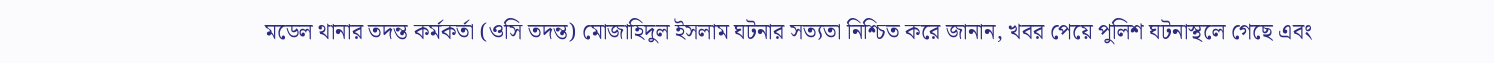মডেল থানার তদন্ত কর্মকর্তা (ওসি তদন্ত) মোজাহিদুল ইসলাম ঘটনার সত্যতা নিশ্চিত করে জানান, খবর পেয়ে পুলিশ ঘটনাস্থলে গেছে এবং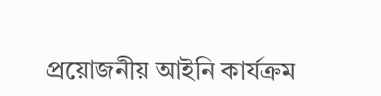প্রয়োজনীয় আইনি কার্যক্রম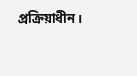প্রক্রিয়াধীন।